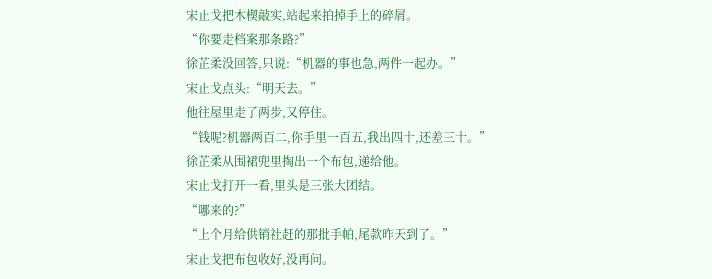宋止戈把木楔敲实,站起来拍掉手上的碎屑。
“你要走档案那条路?”
徐芷柔没回答,只说:“机器的事也急,两件一起办。”
宋止戈点头:“明天去。”
他往屋里走了两步,又停住。
“钱呢?机器两百二,你手里一百五,我出四十,还差三十。”
徐芷柔从围裙兜里掏出一个布包,递给他。
宋止戈打开一看,里头是三张大团结。
“哪来的?”
“上个月给供销社赶的那批手帕,尾款昨天到了。”
宋止戈把布包收好,没再问。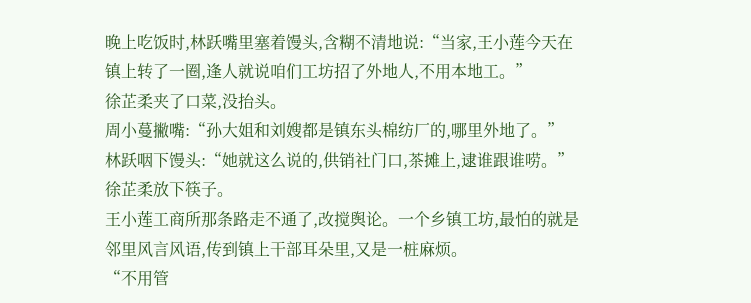晚上吃饭时,林跃嘴里塞着馒头,含糊不清地说:“当家,王小莲今天在镇上转了一圈,逢人就说咱们工坊招了外地人,不用本地工。”
徐芷柔夹了口菜,没抬头。
周小蔓撇嘴:“孙大姐和刘嫂都是镇东头棉纺厂的,哪里外地了。”
林跃咽下馒头:“她就这么说的,供销社门口,茶摊上,逮谁跟谁唠。”
徐芷柔放下筷子。
王小莲工商所那条路走不通了,改搅舆论。一个乡镇工坊,最怕的就是邻里风言风语,传到镇上干部耳朵里,又是一桩麻烦。
“不用管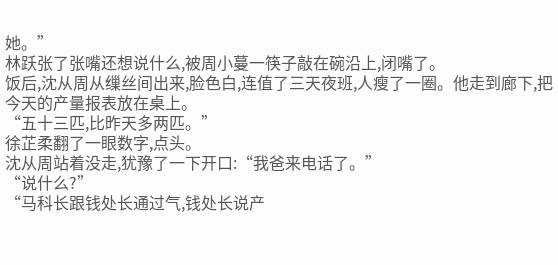她。”
林跃张了张嘴还想说什么,被周小蔓一筷子敲在碗沿上,闭嘴了。
饭后,沈从周从缫丝间出来,脸色白,连值了三天夜班,人瘦了一圈。他走到廊下,把今天的产量报表放在桌上。
“五十三匹,比昨天多两匹。”
徐芷柔翻了一眼数字,点头。
沈从周站着没走,犹豫了一下开口:“我爸来电话了。”
“说什么?”
“马科长跟钱处长通过气,钱处长说产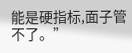能是硬指标,面子管不了。”